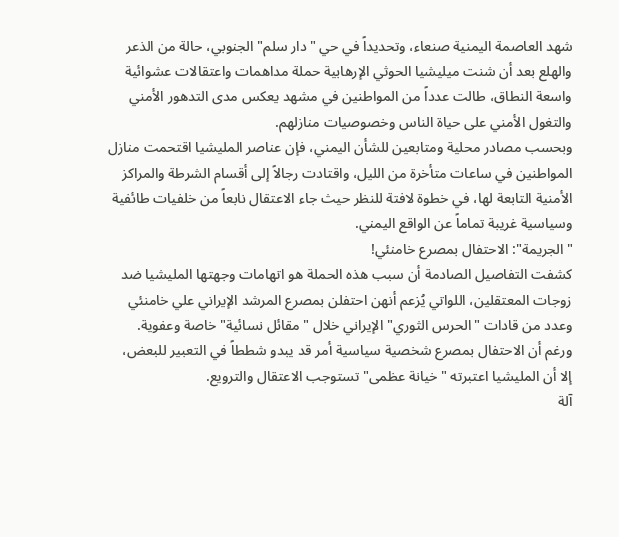شهد العاصمة اليمنية صنعاء، وتحديداً في حي "دار سلم" الجنوبي، حالة من الذعر والهلع بعد أن شنت ميليشيا الحوثي الإرهابية حملة مداهمات واعتقالات عشوائية واسعة النطاق، طالت عدداً من المواطنين في مشهد يعكس مدى التدهور الأمني والتغول الأمني على حياة الناس وخصوصيات منازلهم.
وبحسب مصادر محلية ومتابعين للشأن اليمني، فإن عناصر المليشيا اقتحمت منازل المواطنين في ساعات متأخرة من الليل، واقتادت رجالاً إلى أقسام الشرطة والمراكز الأمنية التابعة لها، في خطوة لافتة للنظر حيث جاء الاعتقال نابعاً من خلفيات طائفية وسياسية غريبة تماماً عن الواقع اليمني.
"الجريمة": الاحتفال بمصرع خامنئي!
كشفت التفاصيل الصادمة أن سبب هذه الحملة هو اتهامات وجهتها المليشيا ضد زوجات المعتقلين، اللواتي يُزعم أنهن احتفلن بمصرع المرشد الإيراني علي خامنئي وعدد من قادات "الحرس الثوري" الإيراني خلال "مقائل نسائية" خاصة وعفوية.
ورغم أن الاحتفال بمصرع شخصية سياسية أمر قد يبدو شططاً في التعبير للبعض، إلا أن المليشيا اعتبرته "خيانة عظمى" تستوجب الاعتقال والترويع.
آلة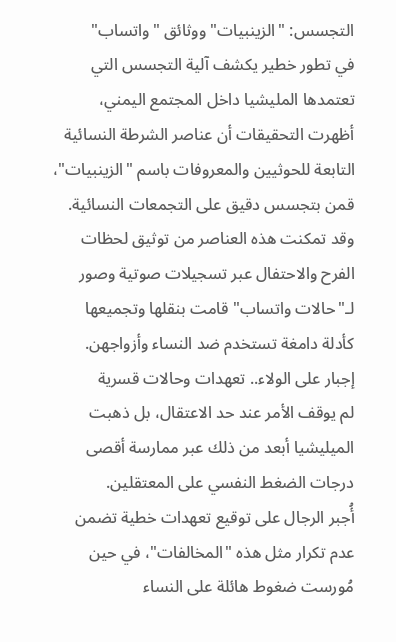التجسس: "الزينبيات" ووثائق "واتساب"
في تطور خطير يكشف آلية التجسس التي تعتمدها المليشيا داخل المجتمع اليمني، أظهرت التحقيقات أن عناصر الشرطة النسائية التابعة للحوثيين والمعروفات باسم "الزينبيات"، قمن بتجسس دقيق على التجمعات النسائية.
وقد تمكنت هذه العناصر من توثيق لحظات الفرح والاحتفال عبر تسجيلات صوتية وصور لـ"حالات واتساب" قامت بنقلها وتجميعها كأدلة دامغة تستخدم ضد النساء وأزواجهن.
إجبار على الولاء.. تعهدات وحالات قسرية
لم يوقف الأمر عند حد الاعتقال، بل ذهبت الميليشيا أبعد من ذلك عبر ممارسة أقصى درجات الضغط النفسي على المعتقلين.
أُجبر الرجال على توقيع تعهدات خطية تضمن عدم تكرار مثل هذه "المخالفات"، في حين مُورست ضغوط هائلة على النساء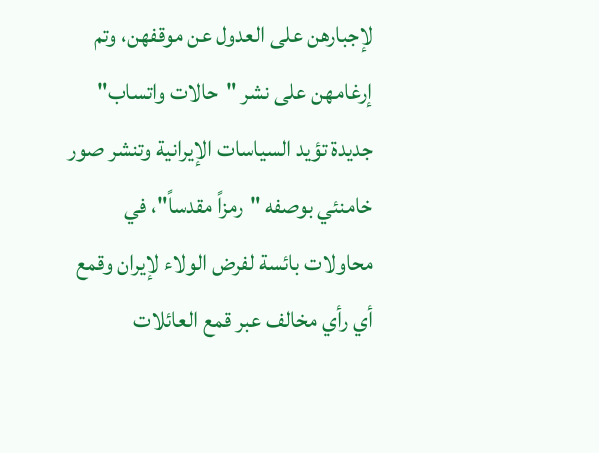لإجبارهن على العدول عن موقفهن، وتم إرغامهن على نشر "حالات واتساب" جديدة تؤيد السياسات الإيرانية وتنشر صور خامنئي بوصفه "رمزاً مقدساً"، في محاولات بائسة لفرض الولاء لإيران وقمع أي رأي مخالف عبر قمع العائلات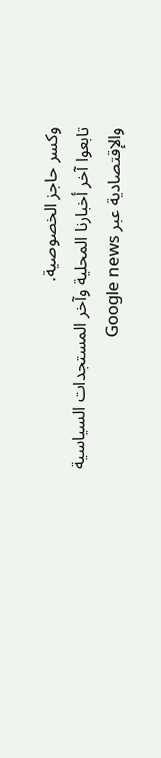وكسر حاجز الخصوصية.
تابعوا آخر أخبارنا المحلية وآخر المستجدات السياسية والإقتصادية عبر Google news